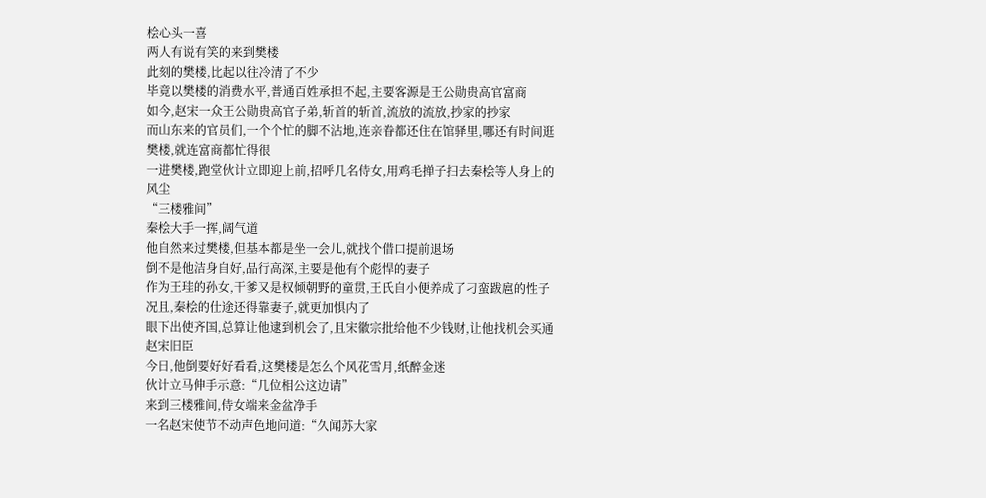桧心头一喜
两人有说有笑的来到樊楼
此刻的樊楼,比起以往冷清了不少
毕竟以樊楼的消费水平,普通百姓承担不起,主要客源是王公勋贵高官富商
如今,赵宋一众王公勋贵高官子弟,斩首的斩首,流放的流放,抄家的抄家
而山东来的官员们,一个个忙的脚不沾地,连亲眷都还住在馆驿里,哪还有时间逛樊楼,就连富商都忙得很
一进樊楼,跑堂伙计立即迎上前,招呼几名侍女,用鸡毛掸子扫去秦桧等人身上的风尘
“三楼雅间”
秦桧大手一挥,阔气道
他自然来过樊楼,但基本都是坐一会儿,就找个借口提前退场
倒不是他洁身自好,品行高深,主要是他有个彪悍的妻子
作为王珪的孙女,干爹又是权倾朝野的童贯,王氏自小便养成了刁蛮跋扈的性子
况且,秦桧的仕途还得靠妻子,就更加惧内了
眼下出使齐国,总算让他逮到机会了,且宋徽宗批给他不少钱财,让他找机会买通赵宋旧臣
今日,他倒要好好看看,这樊楼是怎么个风花雪月,纸醉金迷
伙计立马伸手示意:“几位相公这边请”
来到三楼雅间,侍女端来金盆净手
一名赵宋使节不动声色地问道:“久闻苏大家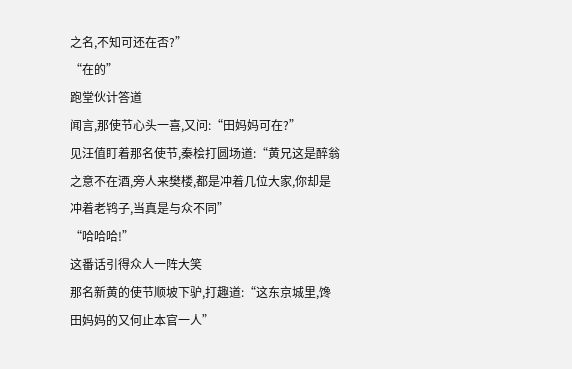之名,不知可还在否?”
“在的”
跑堂伙计答道
闻言,那使节心头一喜,又问:“田妈妈可在?”
见汪值盯着那名使节,秦桧打圆场道:“黄兄这是醉翁之意不在酒,旁人来樊楼,都是冲着几位大家,你却是冲着老鸨子,当真是与众不同”
“哈哈哈!”
这番话引得众人一阵大笑
那名新黄的使节顺坡下驴,打趣道:“这东京城里,馋田妈妈的又何止本官一人”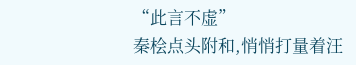“此言不虚”
秦桧点头附和,悄悄打量着汪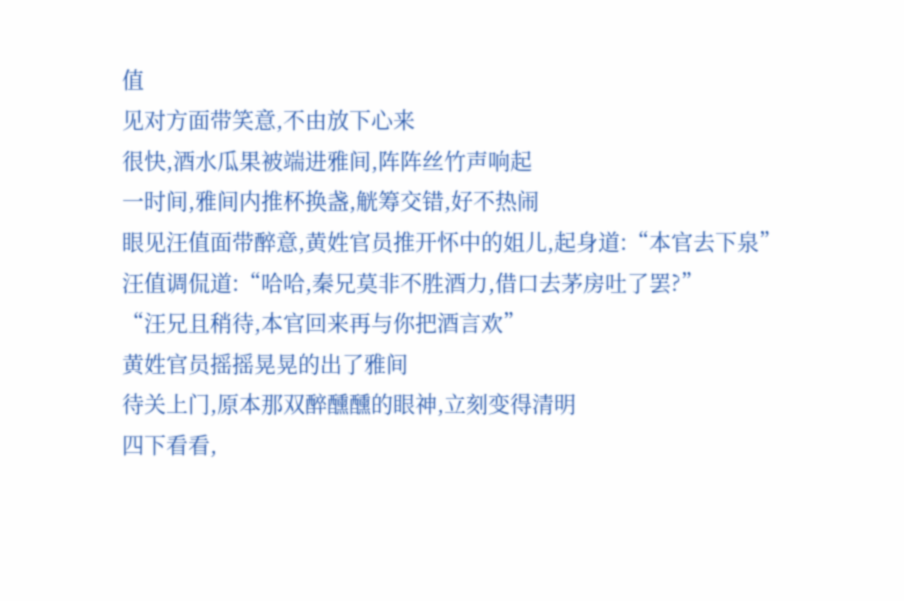值
见对方面带笑意,不由放下心来
很快,酒水瓜果被端进雅间,阵阵丝竹声响起
一时间,雅间内推杯换盏,觥筹交错,好不热闹
眼见汪值面带醉意,黄姓官员推开怀中的姐儿,起身道:“本官去下泉”
汪值调侃道:“哈哈,秦兄莫非不胜酒力,借口去茅房吐了罢?”
“汪兄且稍待,本官回来再与你把酒言欢”
黄姓官员摇摇晃晃的出了雅间
待关上门,原本那双醉醺醺的眼神,立刻变得清明
四下看看,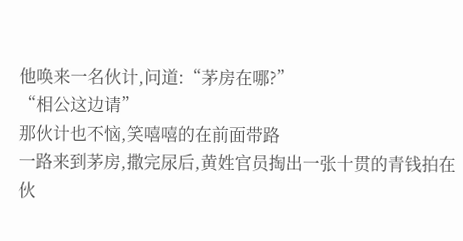他唤来一名伙计,问道:“茅房在哪?”
“相公这边请”
那伙计也不恼,笑嘻嘻的在前面带路
一路来到茅房,撒完尿后,黄姓官员掏出一张十贯的青钱拍在伙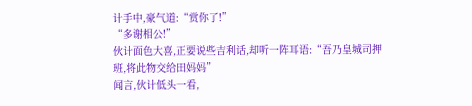计手中,豪气道:“赏你了!”
“多谢相公!”
伙计面色大喜,正要说些吉利话,却听一阵耳语:“吾乃皇城司押班,将此物交给田妈妈”
闻言,伙计低头一看,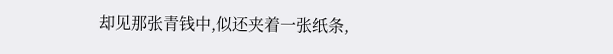却见那张青钱中,似还夹着一张纸条,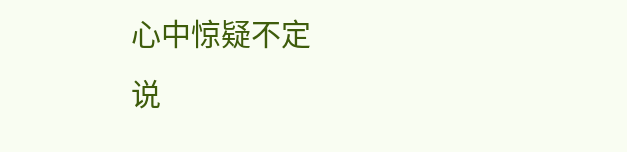心中惊疑不定
说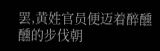罢,黄姓官员便迈着醉醺醺的步伐朝